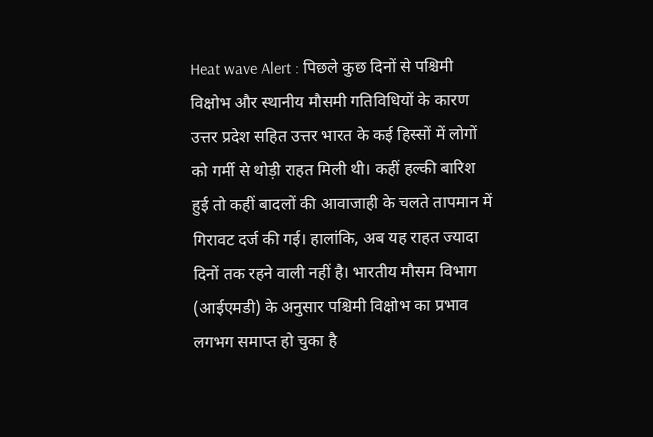Heat wave Alert : पिछले कुछ दिनों से पश्चिमी विक्षोभ और स्थानीय मौसमी गतिविधियों के कारण उत्तर प्रदेश सहित उत्तर भारत के कई हिस्सों में लोगों को गर्मी से थोड़ी राहत मिली थी। कहीं हल्की बारिश हुई तो कहीं बादलों की आवाजाही के चलते तापमान में गिरावट दर्ज की गई। हालांकि, अब यह राहत ज्यादा दिनों तक रहने वाली नहीं है। भारतीय मौसम विभाग (आईएमडी) के अनुसार पश्चिमी विक्षोभ का प्रभाव लगभग समाप्त हो चुका है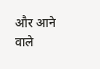और आने वाले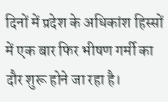दिनों में प्रदेश के अधिकांश हिस्सों में एक बार फिर भीषण गर्मी का दौर शुरू होने जा रहा है।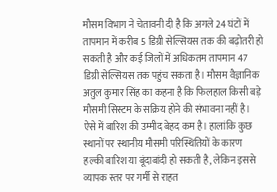मौसम विभाग ने चेतावनी दी है कि अगले 24 घंटों में तापमान में करीब 5 डिग्री सेल्सियस तक की बढ़ोतरी हो सकती है और कई जिलों में अधिकतम तापमान 47 डिग्री सेल्सियस तक पहुंच सकता है। मौसम वैज्ञानिक अतुल कुमार सिंह का कहना है कि फिलहाल किसी बड़े मौसमी सिस्टम के सक्रिय होने की संभावना नहीं है। ऐसे में बारिश की उम्मीद बेहद कम है। हालांकि कुछ स्थानों पर स्थानीय मौसमी परिस्थितियों के कारण हल्की बारिश या बूंदाबांदी हो सकती है, लेकिन इससे व्यापक स्तर पर गर्मी से राहत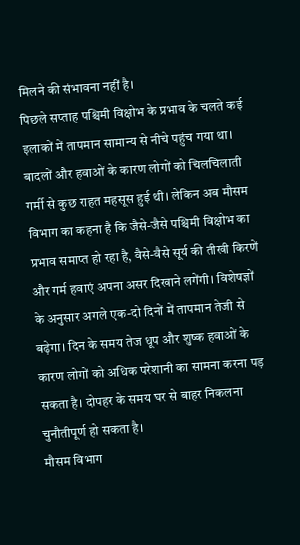मिलने की संभावना नहीं है।
पिछले सप्ताह पश्चिमी विक्षोभ के प्रभाव के चलते कई इलाकों में तापमान सामान्य से नीचे पहुंच गया था। बादलों और हवाओं के कारण लोगों को चिलचिलाती गर्मी से कुछ राहत महसूस हुई थी। लेकिन अब मौसम विभाग का कहना है कि जैसे-जैसे पश्चिमी विक्षोभ का प्रभाव समाप्त हो रहा है, वैसे-वैसे सूर्य की तीखी किरणें और गर्म हवाएं अपना असर दिखाने लगेंगी। विशेषज्ञों के अनुसार अगले एक-दो दिनों में तापमान तेजी से बढ़ेगा। दिन के समय तेज धूप और शुष्क हवाओं के कारण लोगों को अधिक परेशानी का सामना करना पड़ सकता है। दोपहर के समय घर से बाहर निकलना चुनौतीपूर्ण हो सकता है।
मौसम विभाग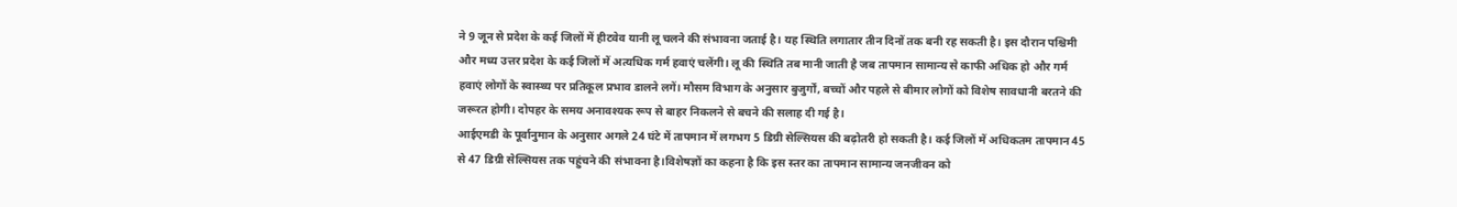ने 9 जून से प्रदेश के कई जिलों में हीटवेव यानी लू चलने की संभावना जताई है। यह स्थिति लगातार तीन दिनों तक बनी रह सकती है। इस दौरान पश्चिमी और मध्य उत्तर प्रदेश के कई जिलों में अत्यधिक गर्म हवाएं चलेंगी। लू की स्थिति तब मानी जाती है जब तापमान सामान्य से काफी अधिक हो और गर्म हवाएं लोगों के स्वास्थ्य पर प्रतिकूल प्रभाव डालने लगें। मौसम विभाग के अनुसार बुजुर्गों, बच्चों और पहले से बीमार लोगों को विशेष सावधानी बरतने की जरूरत होगी। दोपहर के समय अनावश्यक रूप से बाहर निकलने से बचने की सलाह दी गई है।
आईएमडी के पूर्वानुमान के अनुसार अगले 24 घंटे में तापमान में लगभग 5 डिग्री सेल्सियस की बढ़ोतरी हो सकती है। कई जिलों में अधिकतम तापमान 45 से 47 डिग्री सेल्सियस तक पहुंचने की संभावना है।विशेषज्ञों का कहना है कि इस स्तर का तापमान सामान्य जनजीवन को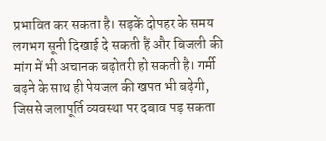प्रभावित कर सकता है। सड़कें दोपहर के समय लगभग सूनी दिखाई दे सकती हैं और बिजली की मांग में भी अचानक बढ़ोतरी हो सकती है। गर्मी बढ़ने के साथ ही पेयजल की खपत भी बढ़ेगी, जिससे जलापूर्ति व्यवस्था पर दबाव पड़ सकता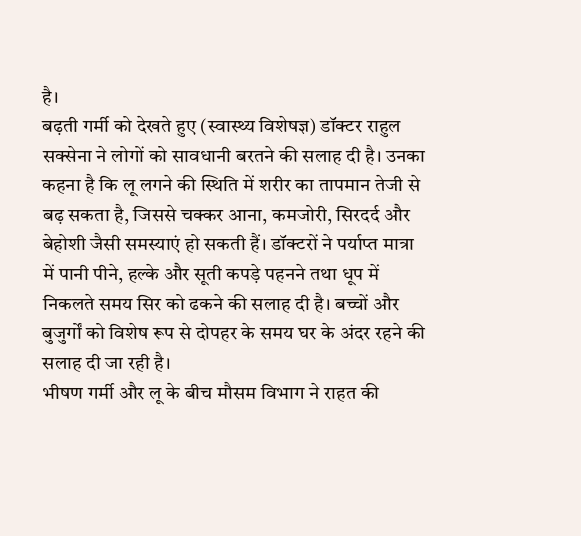है।
बढ़ती गर्मी को देखते हुए (स्वास्थ्य विशेषज्ञ) डॉक्टर राहुल सक्सेना ने लोगों को सावधानी बरतने की सलाह दी है। उनका कहना है कि लू लगने की स्थिति में शरीर का तापमान तेजी से बढ़ सकता है, जिससे चक्कर आना, कमजोरी, सिरदर्द और बेहोशी जैसी समस्याएं हो सकती हैं। डॉक्टरों ने पर्याप्त मात्रा में पानी पीने, हल्के और सूती कपड़े पहनने तथा धूप में निकलते समय सिर को ढकने की सलाह दी है। बच्चों और बुजुर्गों को विशेष रूप से दोपहर के समय घर के अंदर रहने की सलाह दी जा रही है।
भीषण गर्मी और लू के बीच मौसम विभाग ने राहत की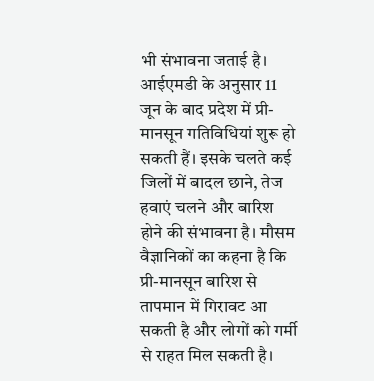भी संभावना जताई है। आईएमडी के अनुसार 11 जून के बाद प्रदेश में प्री-मानसून गतिविधियां शुरू हो सकती हैं। इसके चलते कई जिलों में बादल छाने, तेज हवाएं चलने और बारिश होने की संभावना है। मौसम वैज्ञानिकों का कहना है कि प्री-मानसून बारिश से तापमान में गिरावट आ सकती है और लोगों को गर्मी से राहत मिल सकती है।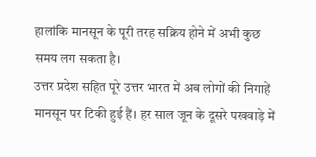हालांकि मानसून के पूरी तरह सक्रिय होने में अभी कुछ समय लग सकता है।
उत्तर प्रदेश सहित पूरे उत्तर भारत में अब लोगों की निगाहें मानसून पर टिकी हुई हैं। हर साल जून के दूसरे पखवाड़े में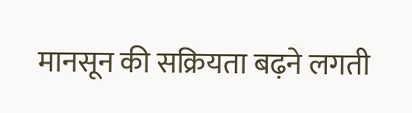मानसून की सक्रियता बढ़ने लगती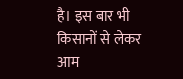है। इस बार भी किसानों से लेकर आम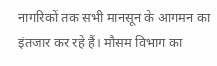नागरिकों तक सभी मानसून के आगमन का इंतजार कर रहे हैं। मौसम विभाग का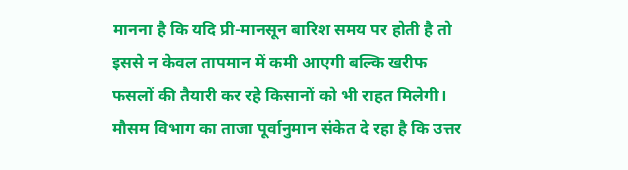मानना है कि यदि प्री-मानसून बारिश समय पर होती है तो इससे न केवल तापमान में कमी आएगी बल्कि खरीफ फसलों की तैयारी कर रहे किसानों को भी राहत मिलेगी।
मौसम विभाग का ताजा पूर्वानुमान संकेत दे रहा है कि उत्तर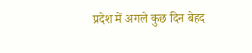प्रदेश में अगले कुछ दिन बेहद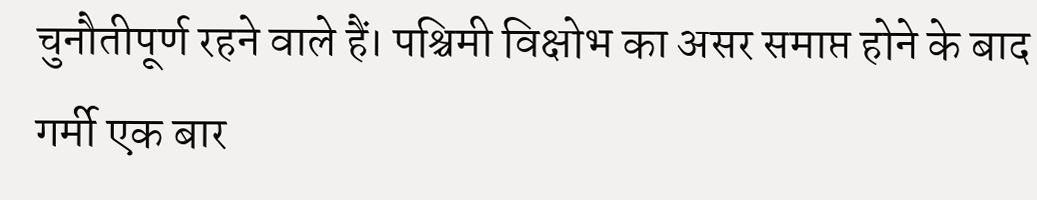चुनौतीपूर्ण रहने वाले हैं। पश्चिमी विक्षोभ का असर समाप्त होने के बाद गर्मी एक बार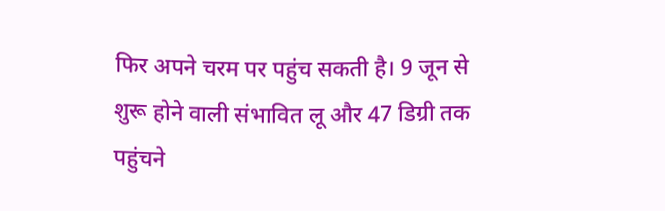फिर अपने चरम पर पहुंच सकती है। 9 जून से शुरू होने वाली संभावित लू और 47 डिग्री तक पहुंचने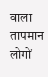वाला तापमान लोगों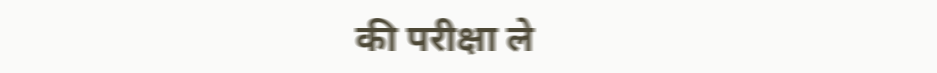की परीक्षा ले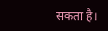सकता है।